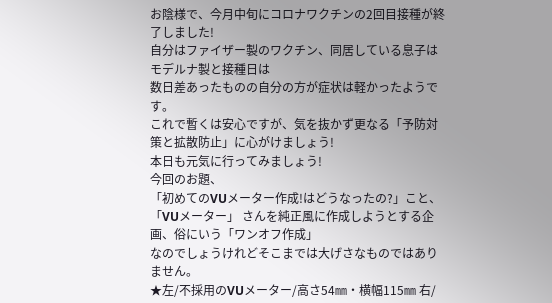お陰様で、今月中旬にコロナワクチンの2回目接種が終了しました!
自分はファイザー製のワクチン、同居している息子はモデルナ製と接種日は
数日差あったものの自分の方が症状は軽かったようです。
これで暫くは安心ですが、気を抜かず更なる「予防対策と拡散防止」に心がけましょう!
本日も元気に行ってみましょう!
今回のお題、
「初めてのVUメーター作成!はどうなったの?」こと、
「VUメーター」 さんを純正風に作成しようとする企画、俗にいう「ワンオフ作成」
なのでしょうけれどそこまでは大げさなものではありません。
★左/不採用のVUメーター/高さ54㎜・横幅115㎜ 右/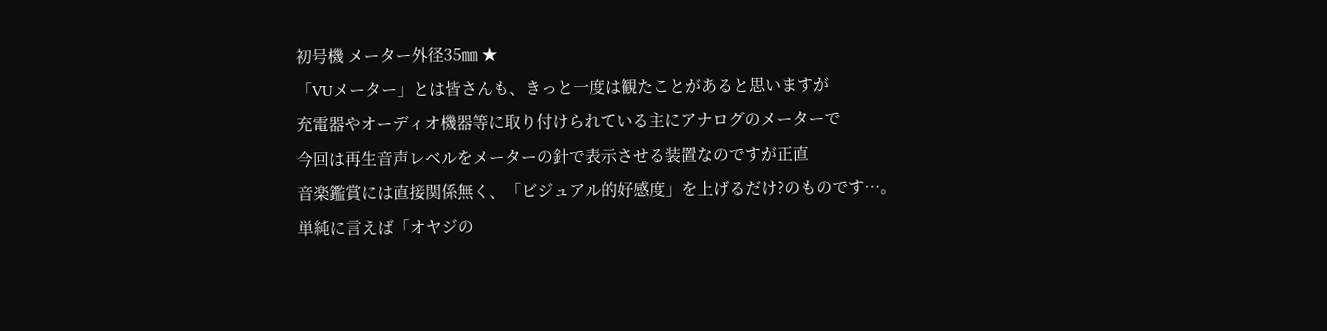初号機 メーター外径35㎜ ★
「VUメーター」とは皆さんも、きっと一度は観たことがあると思いますが
充電器やオーディオ機器等に取り付けられている主にアナログのメーターで
今回は再生音声レベルをメーターの針で表示させる装置なのですが正直
音楽鑑賞には直接関係無く、「ビジュアル的好感度」を上げるだけ?のものです…。
単純に言えば「オヤジの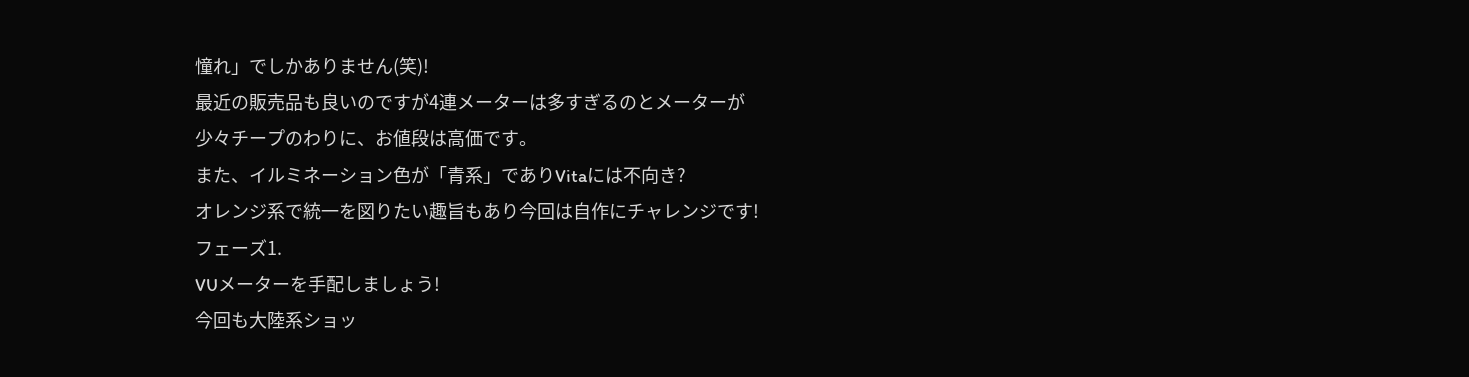憧れ」でしかありません(笑)!
最近の販売品も良いのですが4連メーターは多すぎるのとメーターが
少々チープのわりに、お値段は高価です。
また、イルミネーション色が「青系」でありVitaには不向き?
オレンジ系で統一を図りたい趣旨もあり今回は自作にチャレンジです!
フェーズ1.
VUメーターを手配しましょう!
今回も大陸系ショッ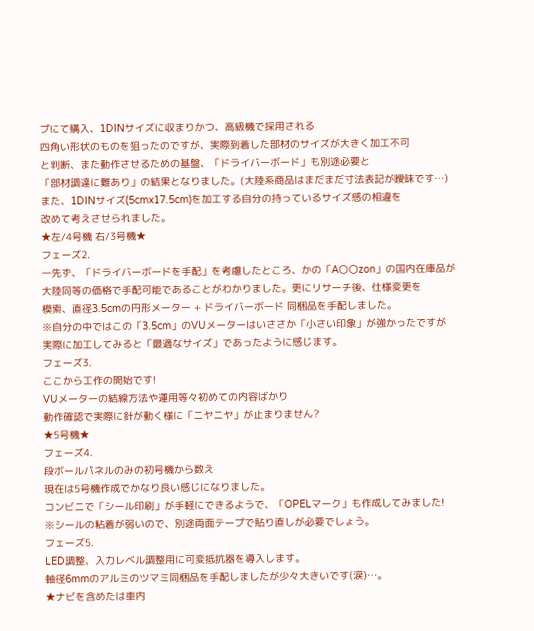プにて購入、1DINサイズに収まりかつ、高級機で採用される
四角い形状のものを狙ったのですが、実際到着した部材のサイズが大きく加工不可
と判断、また動作させるための基盤、「ドライバーボード」も別途必要と
「部材調達に難あり」の結果となりました。(大陸系商品はまだまだ寸法表記が曖昧です…)
また、1DINサイズ(5cmx17.5cm)を加工する自分の持っているサイズ感の相違を
改めて考えさせられました。
★左/4号機 右/3号機★
フェーズ2.
一先ず、「ドライバーボードを手配」を考慮したところ、かの「A〇〇zon」の国内在庫品が
大陸同等の価格で手配可能であることがわかりました。更にリサーチ後、仕様変更を
模索、直径3.5cmの円形メーター + ドライバーボード 同梱品を手配しました。
※自分の中ではこの「3.5cm」のVUメーターはいささか「小さい印象」が強かったですが
実際に加工してみると「最適なサイズ」であったように感じます。
フェーズ3.
ここから工作の開始です!
VUメーターの結線方法や運用等々初めての内容ばかり
動作確認で実際に針が動く様に「ニヤニヤ」が止まりません?
★5号機★
フェーズ4.
段ボールパネルのみの初号機から数え
現在は5号機作成でかなり良い感じになりました。
コンビニで「シール印刷」が手軽にできるようで、「OPELマーク」も作成してみました!
※シールの粘着が弱いので、別途両面テープで貼り直しが必要でしょう。
フェーズ5.
LED調整、入力レベル調整用に可変抵抗器を導入します。
軸径6mmのアルミのツマミ同梱品を手配しましたが少々大きいです(涙)…。
★ナビを含めたは車内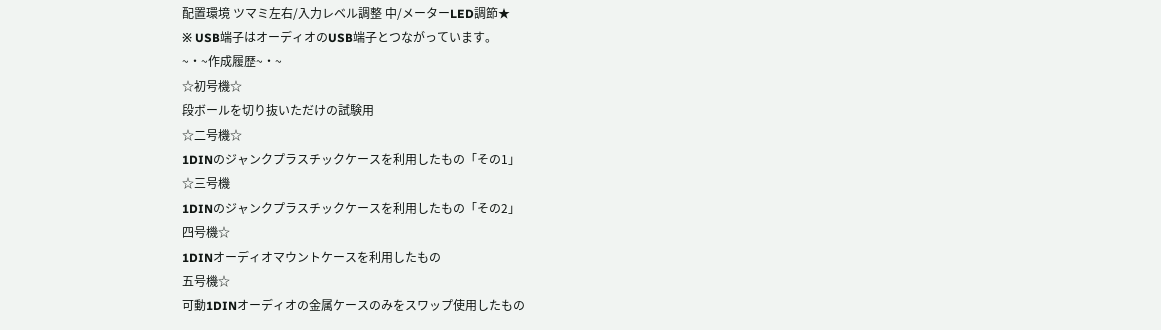配置環境 ツマミ左右/入力レベル調整 中/メーターLED調節★
※ USB端子はオーディオのUSB端子とつながっています。
~・~作成履歴~・~
☆初号機☆
段ボールを切り抜いただけの試験用
☆二号機☆
1DINのジャンクプラスチックケースを利用したもの「その1」
☆三号機
1DINのジャンクプラスチックケースを利用したもの「その2」
四号機☆
1DINオーディオマウントケースを利用したもの
五号機☆
可動1DINオーディオの金属ケースのみをスワップ使用したもの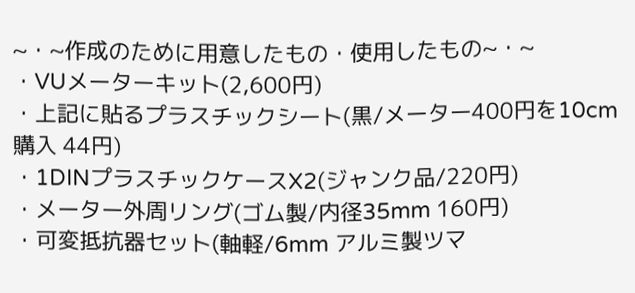~・~作成のために用意したもの・使用したもの~・~
・VUメーターキット(2,600円)
・上記に貼るプラスチックシート(黒/メーター400円を10cm購入 44円)
・1DINプラスチックケースX2(ジャンク品/220円)
・メーター外周リング(ゴム製/内径35mm 160円)
・可変抵抗器セット(軸軽/6mm アルミ製ツマ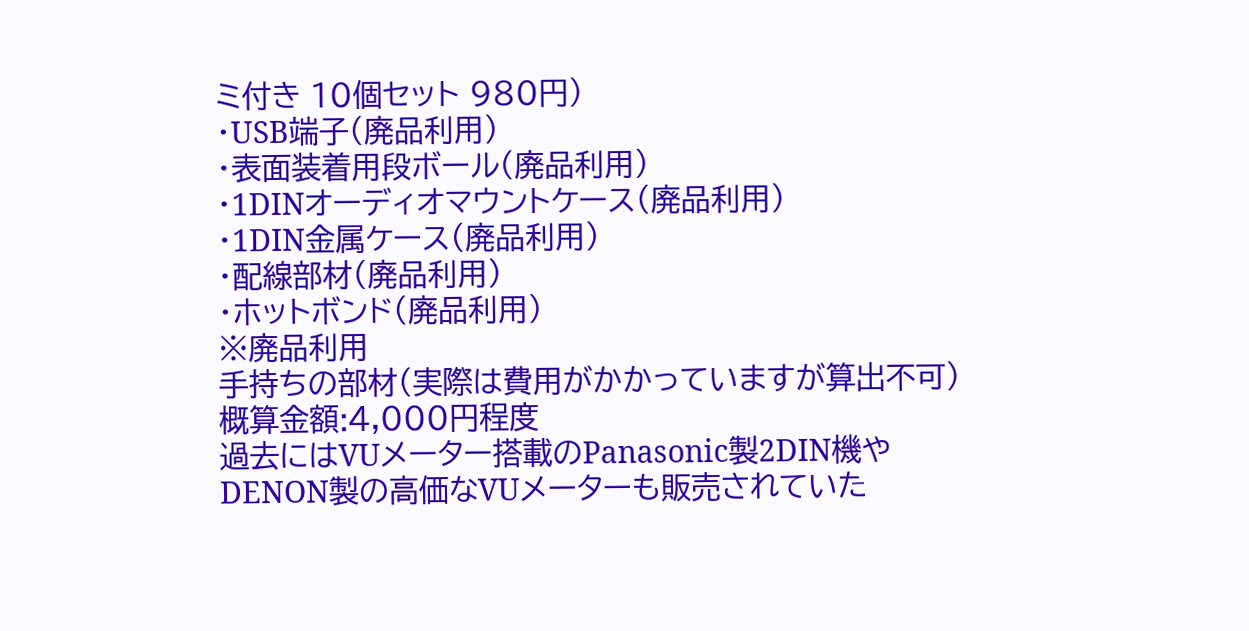ミ付き 10個セット 980円)
・USB端子(廃品利用)
・表面装着用段ボール(廃品利用)
・1DINオーディオマウントケース(廃品利用)
・1DIN金属ケース(廃品利用)
・配線部材(廃品利用)
・ホットボンド(廃品利用)
※廃品利用
手持ちの部材(実際は費用がかかっていますが算出不可)
概算金額:4,000円程度
過去にはVUメーター搭載のPanasonic製2DIN機や
DENON製の高価なVUメーターも販売されていた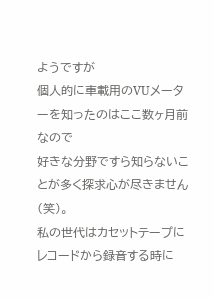ようですが
個人的に車載用のVUメーターを知ったのはここ数ヶ月前なので
好きな分野ですら知らないことが多く探求心が尽きません(笑)。
私の世代はカセットテープにレコードから録音する時に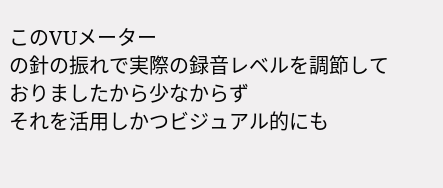このVUメーター
の針の振れで実際の録音レベルを調節しておりましたから少なからず
それを活用しかつビジュアル的にも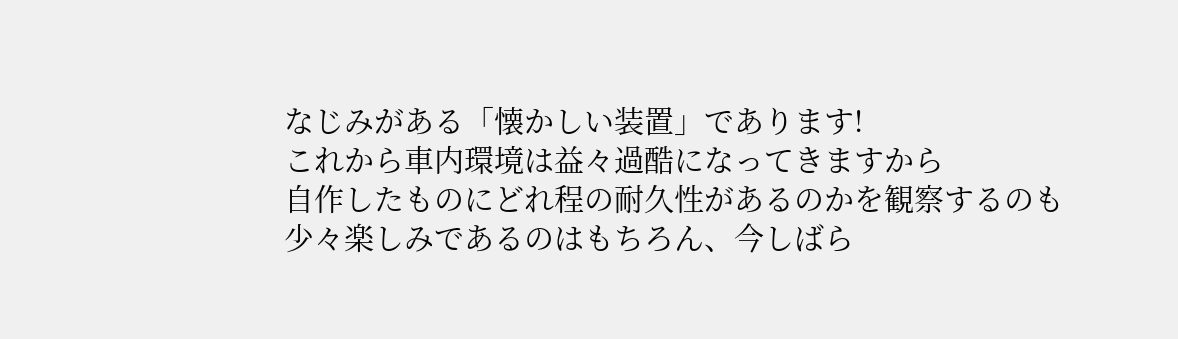なじみがある「懐かしい装置」であります!
これから車内環境は益々過酷になってきますから
自作したものにどれ程の耐久性があるのかを観察するのも
少々楽しみであるのはもちろん、今しばら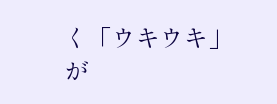く「ウキウキ」が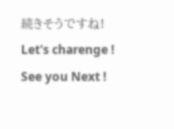続きそうですね!
Let's charenge !
See you Next !